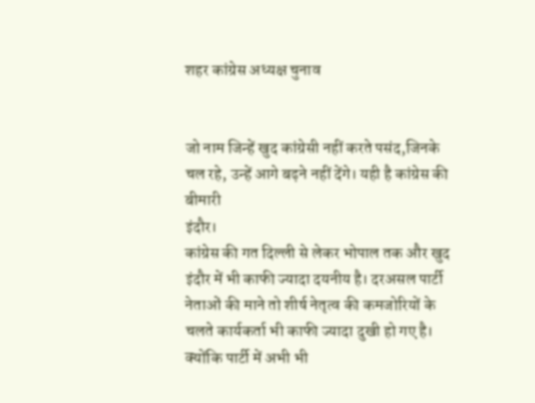शहर कांग्रेस अध्यक्ष चुनाव


जो नाम जिन्हें खुद कांग्रेसी नहीं करते पसंद,जिनके चल रहे, उन्हें आगे बढ़ने नहीं देंगे। यही है कांग्रेस की बीमारी
इंदौर।
कांग्रेस की गत दिल्ली से लेकर भोपाल तक और खुद इंदौर में भी काफी ज्यादा दयनीय है। दरअसल पार्टी नेताओं की माने तो शीर्ष नेतृत्व की कमजोरियों के चलते कार्यकर्ता भी काफी ज्यादा दुखी हो गए है। क्योंकि पार्टी में अभी भी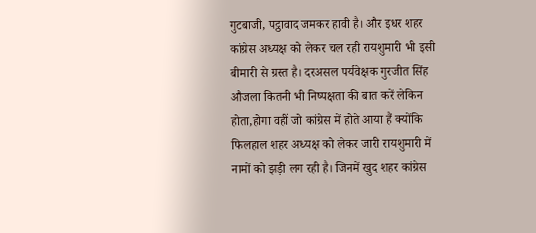गुटबाजी, पट्ठावाद जमकर हावी है। और इधर शहर कांग्रेस अध्यक्ष को लेकर चल रही रायशुमारी भी इसी बीमारी से ग्रस्त है। दरअसल पर्यवेक्षक गुरजीत सिंह औजला कितनी भी निष्पक्षता की बात करें लेकिन होता,होगा वहीं जो कांग्रेस में होते आया हैं क्योंकि फिलहाल शहर अध्यक्ष को लेकर जारी रायशुमारी में नामों को झड़ी लग रही है। जिनमें खुद शहर कांग्रेस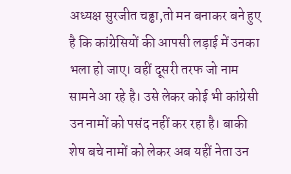अध्यक्ष सुरजीत चढ्ढा,तो मन बनाकर बने हुए है कि कांग्रेसियों की आपसी लड़ाई में उनका भला हो जाए। वहीं दूसरी तरफ जो नाम सामने आ रहे है। उसे लेकर कोई भी कांग्रेसी उन नामों को पसंद नहीं कर रहा है। बाकी शेष बचे नामों को लेकर अब यहीं नेता उन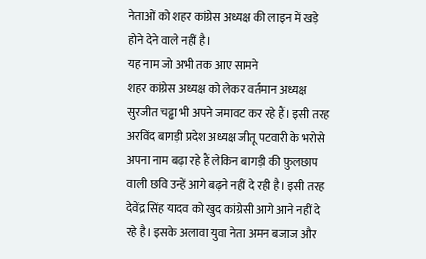नेताओं को शहर कांग्रेस अध्यक्ष की लाइन में खड़े होने देने वाले नहीं है।
यह नाम जो अभी तक आए सामने
शहर कांग्रेस अध्यक्ष को लेकर वर्तमान अध्यक्ष सुरजीत चढ्ढा भी अपने जमावट कर रहे हैं। इसी तरह अरविंद बागड़ी प्रदेश अध्यक्ष जीतू पटवारी के भरोसे अपना नाम बढ़ा रहे हैं लेकिन बागड़ी की फ़ुलछाप वाली छवि उन्हें आगे बढ़ने नहीं दे रही है। इसी तरह देवेंद्र सिंह यादव को खुद कांग्रेसी आगे आने नहीं दे रहे है। इसके अलावा युवा नेता अमन बजाज और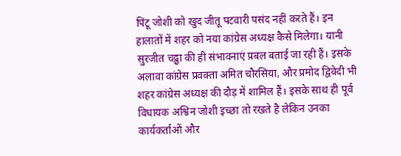पिंटू जोशी को खुद जीतू पटवारी पसंद नहीं करते हैं। इन हालातों में शहर को नया कांग्रेस अध्यक्ष कैसे मिलेगा। यानी सुरजीत चढ्ढा की ही संभावनाएं प्रबल बताई जा रही हैं। इसके अलावा कांग्रेस प्रवक्ता अमित चौरसिया, और प्रमोद द्विवेदी भी शहर कांग्रेस अध्यक्ष की दौड़ में शामिल हैं। इसके साथ ही पूर्व विधायक अश्विन जोशी इच्छा तो रखते है लेकिन उनका कार्यकर्ताओं और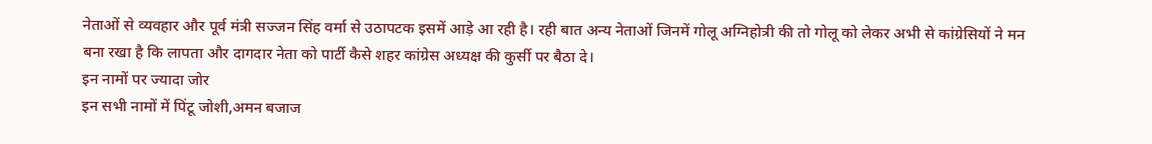नेताओं से व्यवहार और पूर्व मंत्री सज्जन सिंह वर्मा से उठापटक इसमें आड़े आ रही है। रही बात अन्य नेताओं जिनमें गोलू अग्निहोत्री की तो गोलू को लेकर अभी से कांग्रेसियों ने मन बना रखा है कि लापता और दागदार नेता को पार्टी कैसे शहर कांग्रेस अध्यक्ष की कुर्सी पर बैठा दे।
इन नामों पर ज्यादा जोर
इन सभी नामों में पिंटू जोशी,अमन बजाज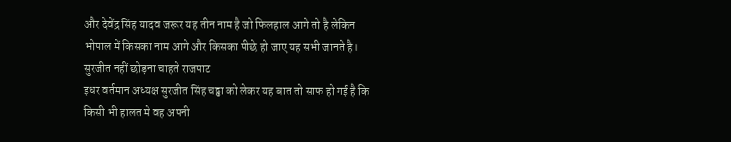और देवेंद्र सिंह यादव जरूर यह तीन नाम है जो फिलहाल आगे तो है लेकिन भोपाल में किसका नाम आगे और किसका पीछे हो जाए यह सभी जानते है।
सुरजीत नहीं छोड़ना चाहते राजपाट
इधर वर्तमान अध्यक्ष सुरजीत सिंह चढ्ढा को लेकर यह बात तो साफ हो गई है कि किसी भी हालत मे वह अपनी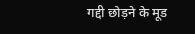गद्दी छोड़ने के मूड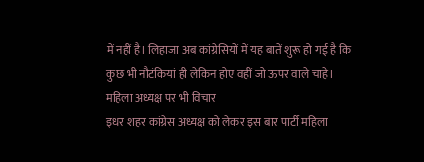में नहीं है। लिहाजा अब कांग्रेसियों में यह बातें शुरू हो गई है कि कुछ भी नौटंकियां ही लेकिन होए वहीं जो ऊपर वाले चाहे।
महिला अध्यक्ष पर भी विचार
इधर शहर कांग्रेस अध्यक्ष को लेकर इस बार पार्टी महिला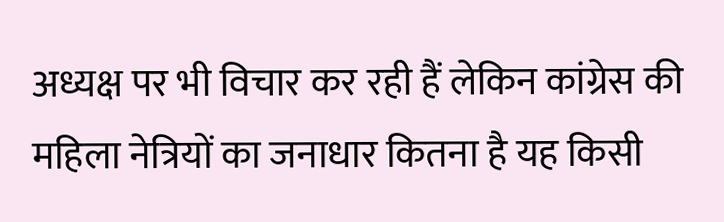अध्यक्ष पर भी विचार कर रही हैं लेकिन कांग्रेस की महिला नेत्रियों का जनाधार कितना है यह किसी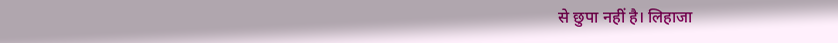से छुपा नहीं है। लिहाजा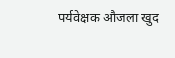पर्यवेक्षक औजला खुद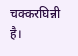चक्करघिन्नी है।